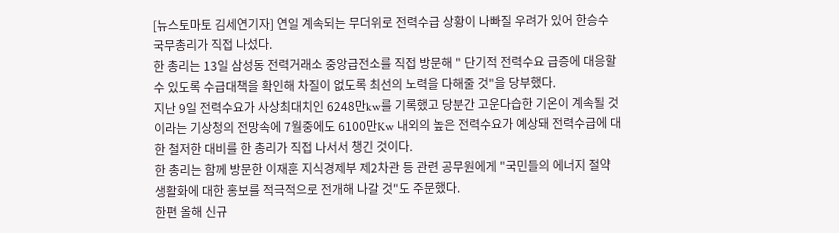[뉴스토마토 김세연기자] 연일 계속되는 무더위로 전력수급 상황이 나빠질 우려가 있어 한승수 국무총리가 직접 나섰다.
한 총리는 13일 삼성동 전력거래소 중앙급전소를 직접 방문해 " 단기적 전력수요 급증에 대응할 수 있도록 수급대책을 확인해 차질이 없도록 최선의 노력을 다해줄 것"을 당부했다.
지난 9일 전력수요가 사상최대치인 6248만kw를 기록했고 당분간 고운다습한 기온이 계속될 것이라는 기상청의 전망속에 7월중에도 6100만Kw 내외의 높은 전력수요가 예상돼 전력수급에 대한 철저한 대비를 한 총리가 직접 나서서 챙긴 것이다.
한 총리는 함께 방문한 이재훈 지식경제부 제2차관 등 관련 공무원에게 "국민들의 에너지 절약 생활화에 대한 홍보를 적극적으로 전개해 나갈 것"도 주문했다.
한편 올해 신규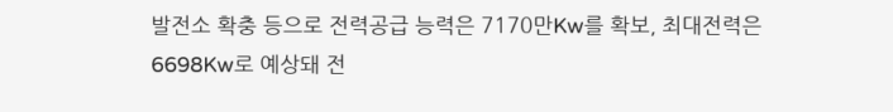발전소 확충 등으로 전력공급 능력은 7170만Kw를 확보, 최대전력은 6698Kw로 예상돼 전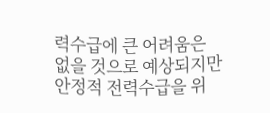력수급에 큰 어려움은 없을 것으로 예상되지만 안정적 전력수급을 위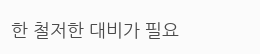한 철저한 대비가 필요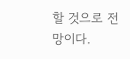할 것으로 전망이다.